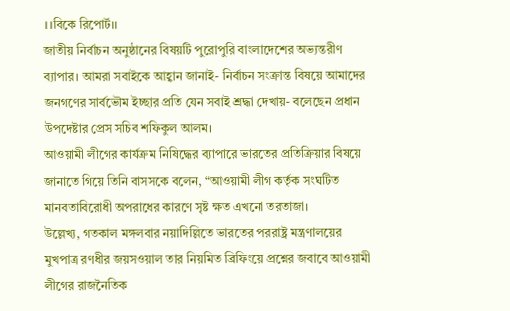।।বিকে রিপোর্ট।।
জাতীয় নির্বাচন অনুষ্ঠানের বিষয়টি পুরোপুরি বাংলাদেশের অভ্যন্তরীণ ব্যাপার। আমরা সবাইকে আহ্বান জানাই- নির্বাচন সংক্রান্ত বিষয়ে আমাদের জনগণের সার্বভৌম ইচ্ছার প্রতি যেন সবাই শ্রদ্ধা দেখায়- বলেছেন প্রধান উপদেষ্টার প্রেস সচিব শফিকুল আলম।
আওয়ামী লীগের কার্যক্রম নিষিদ্ধের ব্যাপারে ভারতের প্রতিক্রিয়ার বিষয়ে জানাতে গিয়ে তিনি বাসসকে বলেন, “আওয়ামী লীগ কর্তৃক সংঘটিত মানবতাবিরোধী অপরাধের কারণে সৃষ্ট ক্ষত এখনো তরতাজা।
উল্লেখ্য, গতকাল মঙ্গলবার নয়াদিল্লিতে ভারতের পররাষ্ট্র মন্ত্রণালয়ের মুখপাত্র রণধীর জয়সওয়াল তার নিয়মিত ব্রিফিংয়ে প্রশ্নের জবাবে আওয়ামী লীগের রাজনৈতিক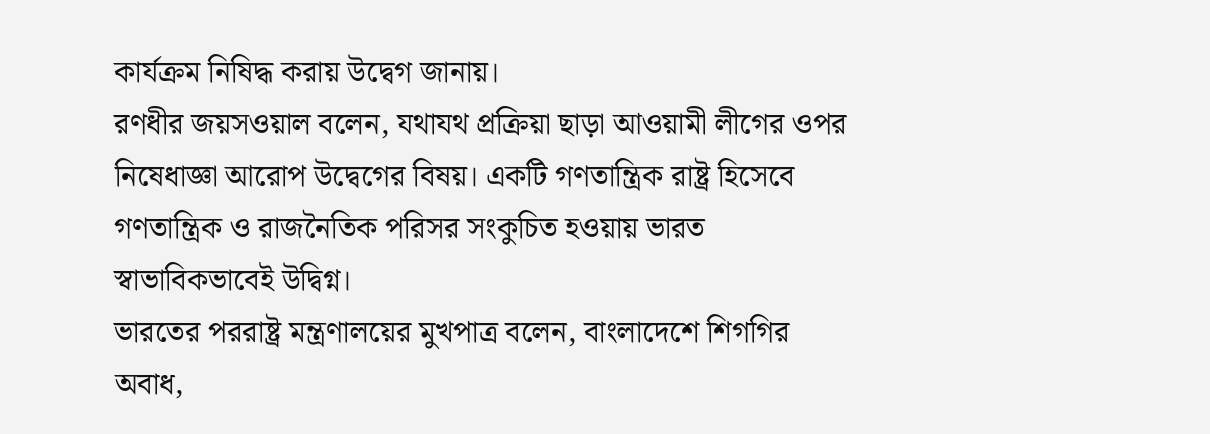কার্যক্রম নিষিদ্ধ করায় উদ্বেগ জানায়।
রণধীর জয়সওয়াল বলেন, যথাযথ প্রক্রিয়া ছাড়া আওয়ামী লীগের ওপর নিষেধাজ্ঞা আরোপ উদ্বেগের বিষয়। একটি গণতান্ত্রিক রাষ্ট্র হিসেবে গণতান্ত্রিক ও রাজনৈতিক পরিসর সংকুচিত হওয়ায় ভারত স্বাভাবিকভাবেই উদ্বিগ্ন।
ভারতের পররাষ্ট্র মন্ত্রণালয়ের মুখপাত্র বলেন, বাংলাদেশে শিগগির অবাধ,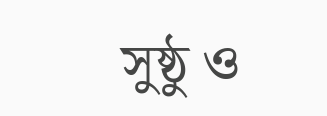সুষ্ঠু ও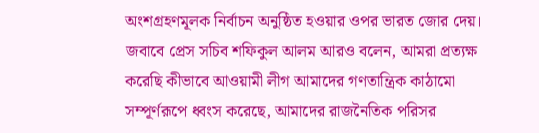অংশগ্রহণমূলক নির্বাচন অনুষ্ঠিত হওয়ার ওপর ভারত জোর দেয়।
জবাবে প্রেস সচিব শফিকুল আলম আরও বলেন, আমরা প্রত্যক্ষ করেছি কীভাবে আওয়ামী লীগ আমাদের গণতান্ত্রিক কাঠামো সম্পূর্ণরূপে ধ্বংস করেছে, আমাদের রাজনৈতিক পরিসর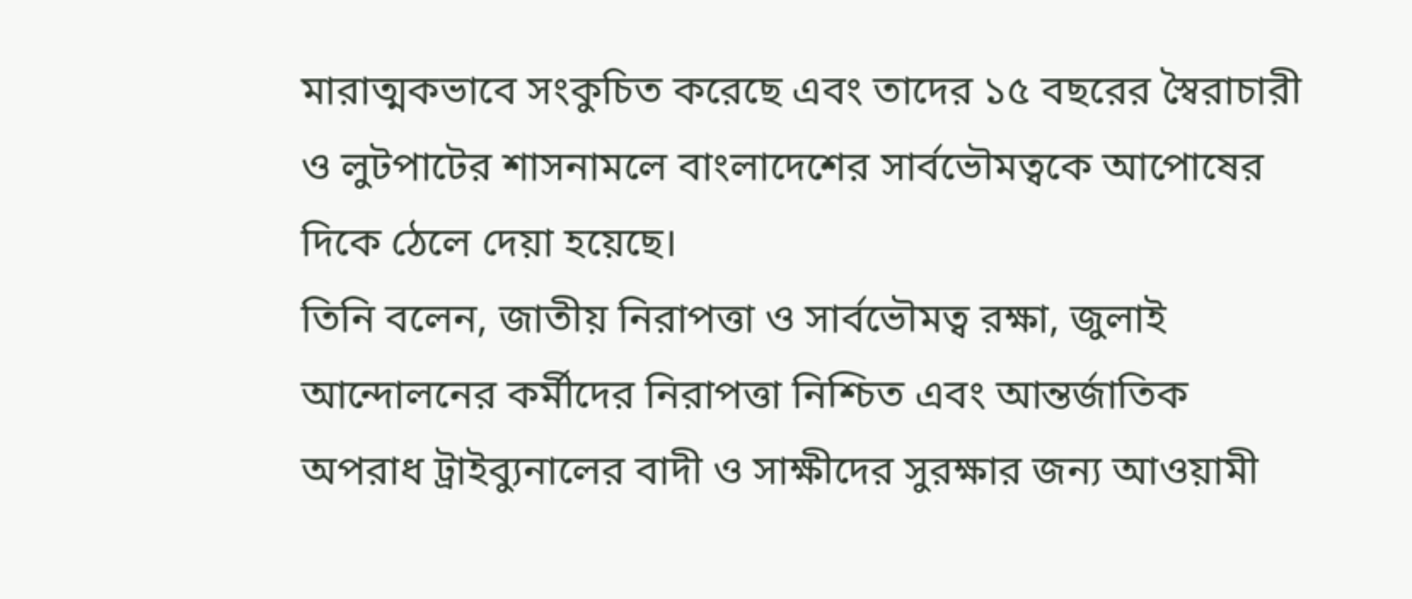মারাত্মকভাবে সংকুচিত করেছে এবং তাদের ১৫ বছরের স্বৈরাচারী ও লুটপাটের শাসনামলে বাংলাদেশের সার্বভৌমত্বকে আপোষের দিকে ঠেলে দেয়া হয়েছে।
তিনি বলেন, জাতীয় নিরাপত্তা ও সার্বভৌমত্ব রক্ষা, জুলাই আন্দোলনের কর্মীদের নিরাপত্তা নিশ্চিত এবং আন্তর্জাতিক অপরাধ ট্রাইব্যুনালের বাদী ও সাক্ষীদের সুরক্ষার জন্য আওয়ামী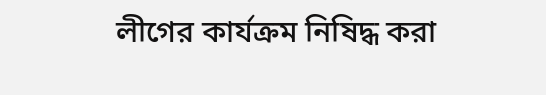লীগের কার্যক্রম নিষিদ্ধ করা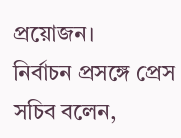প্রয়োজন।
নির্বাচন প্রসঙ্গে প্রেস সচিব বলেন,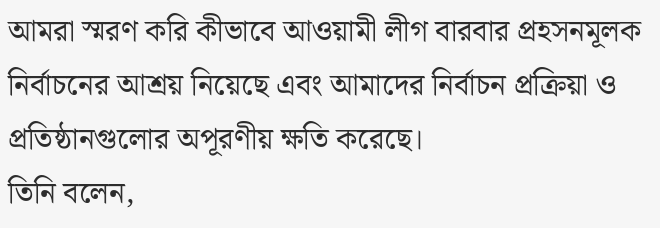আমরা স্মরণ করি কীভাবে আওয়ামী লীগ বারবার প্রহসনমূলক নির্বাচনের আশ্রয় নিয়েছে এবং আমাদের নির্বাচন প্রক্রিয়া ও প্রতিষ্ঠানগুলোর অপূরণীয় ক্ষতি করেছে।
তিনি বলেন,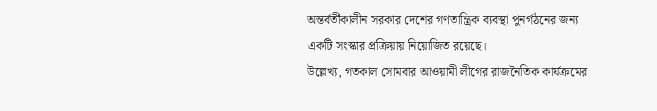অন্তর্বর্তীকালীন সরকার দেশের গণতান্ত্রিক ব্যবস্থা পুনর্গঠনের জন্য একটি সংস্কার প্রক্রিয়ায় নিয়োজিত রয়েছে।
উল্লেখ্য, গতকাল সোমবার আওয়ামী লীগের রাজনৈতিক কার্যক্রমের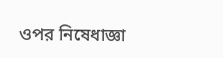ওপর নিষেধাজ্ঞা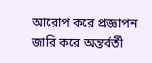আরোপ করে প্রজ্ঞাপন জারি করে অন্তর্বর্তী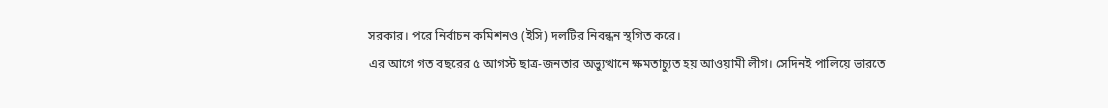সরকার। পরে নির্বাচন কমিশনও (ইসি) দলটির নিবন্ধন স্থগিত করে।
এর আগে গত বছরের ৫ আগস্ট ছাত্র-জনতার অভ্যুত্থানে ক্ষমতাচ্যুত হয় আওয়ামী লীগ। সেদিনই পালিয়ে ভারতে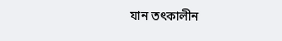যান তৎকালীন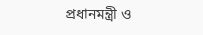প্রধানমন্ত্রী ও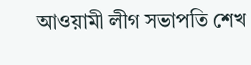আওয়ামী লীগ সভাপতি শেখ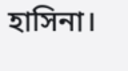হাসিনা।